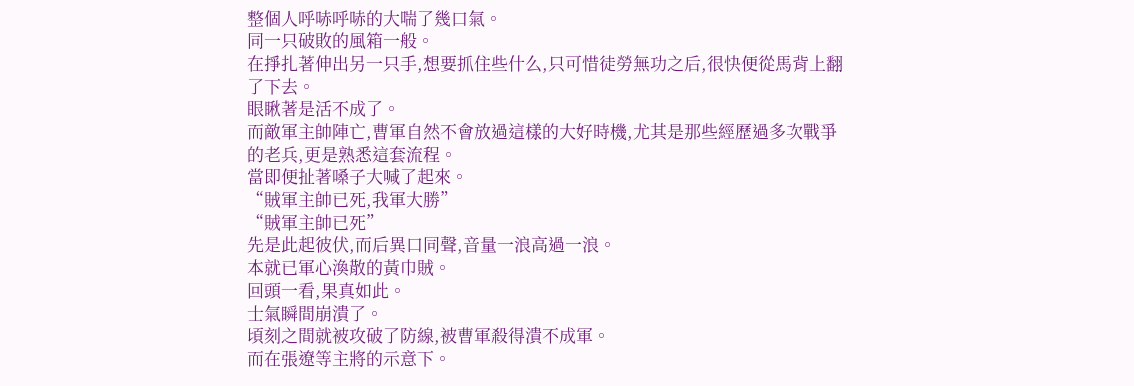整個人呼哧呼哧的大喘了幾口氣。
同一只破敗的風箱一般。
在掙扎著伸出另一只手,想要抓住些什么,只可惜徒勞無功之后,很快便從馬背上翻了下去。
眼瞅著是活不成了。
而敵軍主帥陣亡,曹軍自然不會放過這樣的大好時機,尤其是那些經歷過多次戰爭的老兵,更是熟悉這套流程。
當即便扯著嗓子大喊了起來。
“賊軍主帥已死,我軍大勝”
“賊軍主帥已死”
先是此起彼伏,而后異口同聲,音量一浪高過一浪。
本就已軍心渙散的黃巾賊。
回頭一看,果真如此。
士氣瞬間崩潰了。
頃刻之間就被攻破了防線,被曹軍殺得潰不成軍。
而在張遼等主將的示意下。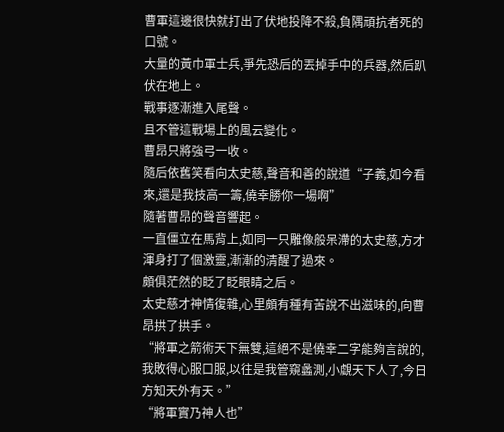曹軍這邊很快就打出了伏地投降不殺,負隅頑抗者死的口號。
大量的黃巾軍士兵,爭先恐后的丟掉手中的兵器,然后趴伏在地上。
戰事逐漸進入尾聲。
且不管這戰場上的風云變化。
曹昂只將強弓一收。
隨后依舊笑看向太史慈,聲音和善的說道“子義,如今看來,還是我技高一籌,僥幸勝你一場啊”
隨著曹昂的聲音響起。
一直僵立在馬背上,如同一只雕像般呆滯的太史慈,方才渾身打了個激靈,漸漸的清醒了過來。
頗俱茫然的眨了眨眼睛之后。
太史慈才神情復雜,心里頗有種有苦說不出滋味的,向曹昂拱了拱手。
“將軍之箭術天下無雙,這絕不是僥幸二字能夠言說的,我敗得心服口服,以往是我管窺蠡測,小覷天下人了,今日方知天外有天。”
“將軍實乃神人也”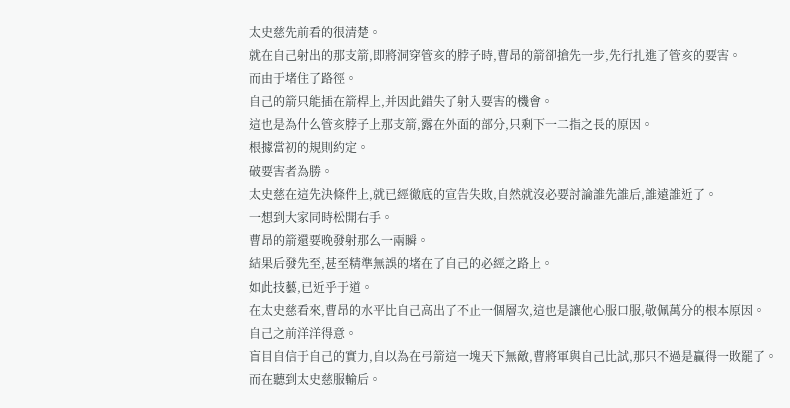太史慈先前看的很清楚。
就在自己射出的那支箭,即將洞穿管亥的脖子時,曹昂的箭卻搶先一步,先行扎進了管亥的要害。
而由于堵住了路徑。
自己的箭只能插在箭桿上,并因此錯失了射入要害的機會。
這也是為什么管亥脖子上那支箭,露在外面的部分,只剩下一二指之長的原因。
根據當初的規則約定。
破要害者為勝。
太史慈在這先決條件上,就已經徹底的宣告失敗,自然就沒必要討論誰先誰后,誰遠誰近了。
一想到大家同時松開右手。
曹昂的箭還要晚發射那么一兩瞬。
結果后發先至,甚至精準無誤的堵在了自己的必經之路上。
如此技藝,已近乎于道。
在太史慈看來,曹昂的水平比自己高出了不止一個層次,這也是讓他心服口服,敬佩萬分的根本原因。
自己之前洋洋得意。
盲目自信于自己的實力,自以為在弓箭這一塊天下無敵,曹將軍與自己比試,那只不過是贏得一敗罷了。
而在聽到太史慈服輸后。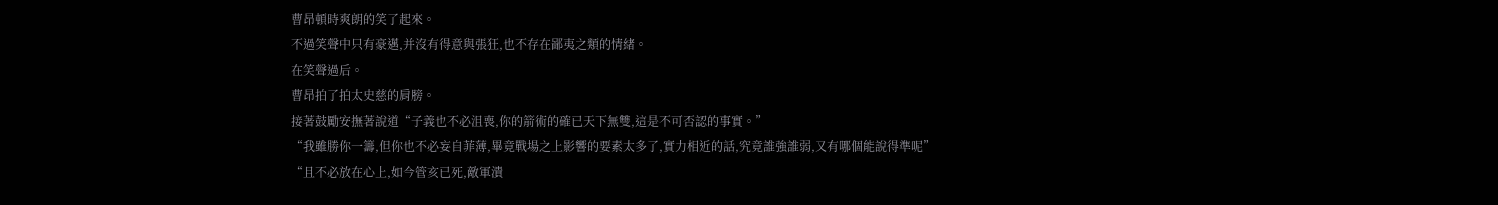曹昂頓時爽朗的笑了起來。
不過笑聲中只有豪邁,并沒有得意與張狂,也不存在鄙夷之類的情緒。
在笑聲過后。
曹昂拍了拍太史慈的肩膀。
接著鼓勵安撫著說道“子義也不必沮喪,你的箭術的確已天下無雙,這是不可否認的事實。”
“我雖勝你一籌,但你也不必妄自菲薄,畢竟戰場之上影響的要素太多了,實力相近的話,究竟誰強誰弱,又有哪個能說得準呢”
“且不必放在心上,如今管亥已死,敵軍潰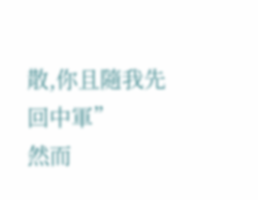散,你且隨我先回中軍”
然而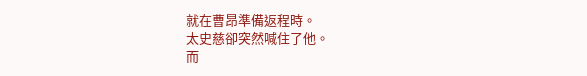就在曹昂準備返程時。
太史慈卻突然喊住了他。
而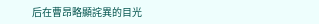后在曹昂略顯詫異的目光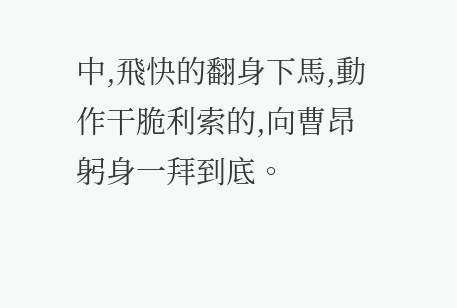中,飛快的翻身下馬,動作干脆利索的,向曹昂躬身一拜到底。